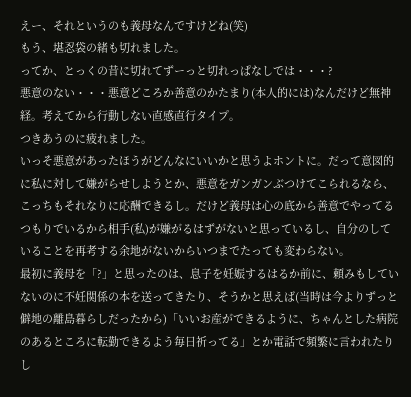えー、それというのも義母なんですけどね(笑)
もう、堪忍袋の緒も切れました。
ってか、とっくの昔に切れてずーっと切れっぱなしでは・・・?
悪意のない・・・悪意どころか善意のかたまり(本人的には)なんだけど無神経。考えてから行動しない直感直行タイプ。
つきあうのに疲れました。
いっそ悪意があったほうがどんなにいいかと思うよホントに。だって意図的に私に対して嫌がらせしようとか、悪意をガンガンぶつけてこられるなら、こっちもそれなりに応酬できるし。だけど義母は心の底から善意でやってるつもりでいるから相手(私)が嫌がるはずがないと思っているし、自分のしていることを再考する余地がないからいつまでたっても変わらない。
最初に義母を「?」と思ったのは、息子を妊娠するはるか前に、頼みもしていないのに不妊関係の本を送ってきたり、そうかと思えば(当時は今よりずっと僻地の離島暮らしだったから)「いいお産ができるように、ちゃんとした病院のあるところに転勤できるよう毎日祈ってる」とか電話で頻繁に言われたりし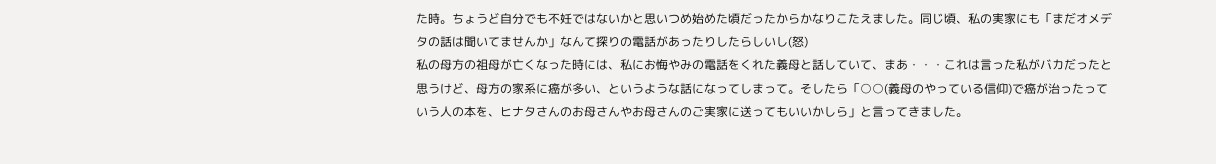た時。ちょうど自分でも不妊ではないかと思いつめ始めた頃だったからかなりこたえました。同じ頃、私の実家にも「まだオメデタの話は聞いてませんか」なんて探りの電話があったりしたらしいし(怒)
私の母方の祖母が亡くなった時には、私にお悔やみの電話をくれた義母と話していて、まあ・・・これは言った私がバカだったと思うけど、母方の家系に癌が多い、というような話になってしまって。そしたら「○○(義母のやっている信仰)で癌が治ったっていう人の本を、ヒナタさんのお母さんやお母さんのご実家に送ってもいいかしら」と言ってきました。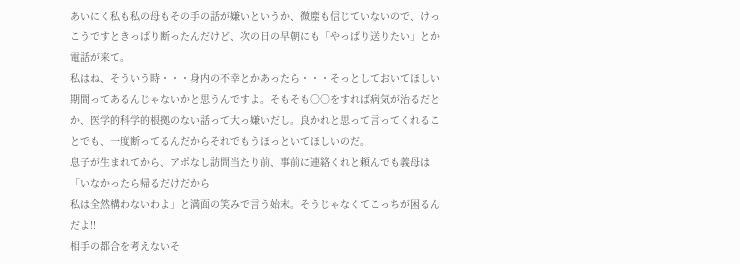あいにく私も私の母もその手の話が嫌いというか、微塵も信じていないので、けっこうですときっぱり断ったんだけど、次の日の早朝にも「やっぱり送りたい」とか電話が来て。
私はね、そういう時・・・身内の不幸とかあったら・・・そっとしておいてほしい期間ってあるんじゃないかと思うんですよ。そもそも○○をすれば病気が治るだとか、医学的科学的根拠のない話って大っ嫌いだし。良かれと思って言ってくれることでも、一度断ってるんだからそれでもうほっといてほしいのだ。
息子が生まれてから、アポなし訪問当たり前、事前に連絡くれと頼んでも義母は「いなかったら帰るだけだから
私は全然構わないわよ」と満面の笑みで言う始末。そうじゃなくてこっちが困るんだよ!!
相手の都合を考えないそ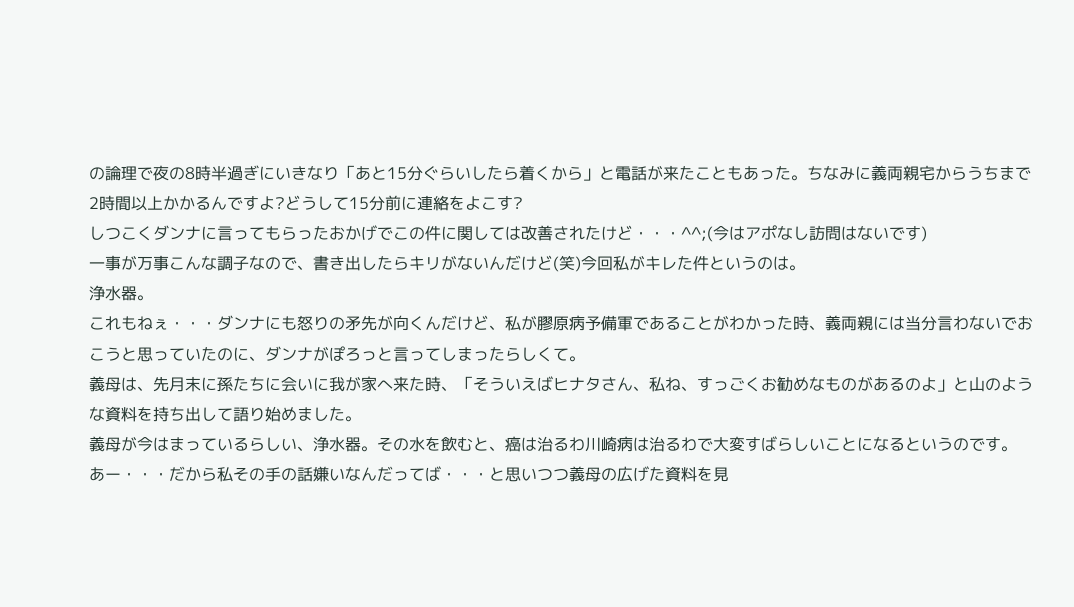の論理で夜の8時半過ぎにいきなり「あと15分ぐらいしたら着くから」と電話が来たこともあった。ちなみに義両親宅からうちまで2時間以上かかるんですよ?どうして15分前に連絡をよこす?
しつこくダンナに言ってもらったおかげでこの件に関しては改善されたけど・・・^^;(今はアポなし訪問はないです)
一事が万事こんな調子なので、書き出したらキリがないんだけど(笑)今回私がキレた件というのは。
浄水器。
これもねぇ・・・ダンナにも怒りの矛先が向くんだけど、私が膠原病予備軍であることがわかった時、義両親には当分言わないでおこうと思っていたのに、ダンナがぽろっと言ってしまったらしくて。
義母は、先月末に孫たちに会いに我が家へ来た時、「そういえばヒナタさん、私ね、すっごくお勧めなものがあるのよ」と山のような資料を持ち出して語り始めました。
義母が今はまっているらしい、浄水器。その水を飲むと、癌は治るわ川崎病は治るわで大変すばらしいことになるというのです。
あー・・・だから私その手の話嫌いなんだってば・・・と思いつつ義母の広げた資料を見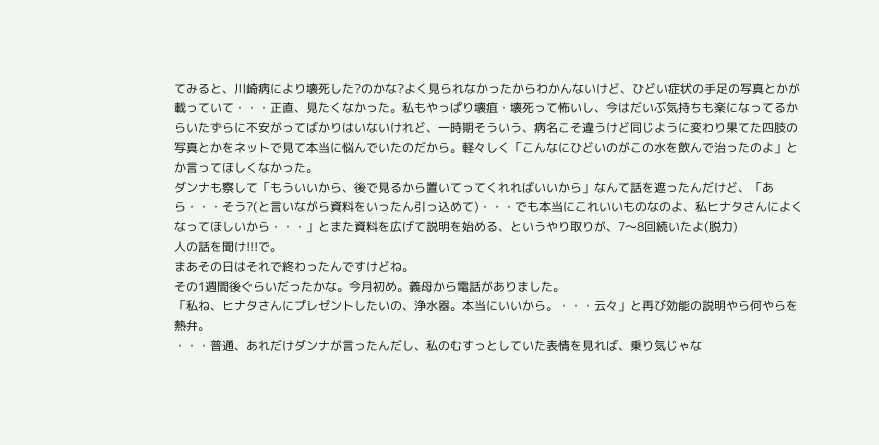てみると、川崎病により壊死した?のかな?よく見られなかったからわかんないけど、ひどい症状の手足の写真とかが載っていて・・・正直、見たくなかった。私もやっぱり壊疽・壊死って怖いし、今はだいぶ気持ちも楽になってるからいたずらに不安がってばかりはいないけれど、一時期そういう、病名こそ違うけど同じように変わり果てた四肢の写真とかをネットで見て本当に悩んでいたのだから。軽々しく「こんなにひどいのがこの水を飲んで治ったのよ」とか言ってほしくなかった。
ダンナも察して「もういいから、後で見るから置いてってくれればいいから」なんて話を遮ったんだけど、「あら・・・そう?(と言いながら資料をいったん引っ込めて)・・・でも本当にこれいいものなのよ、私ヒナタさんによくなってほしいから・・・」とまた資料を広げて説明を始める、というやり取りが、7〜8回続いたよ(脱力)
人の話を聞け!!!で。
まあその日はそれで終わったんですけどね。
その1週間後ぐらいだったかな。今月初め。義母から電話がありました。
「私ね、ヒナタさんにプレゼントしたいの、浄水器。本当にいいから。・・・云々」と再び効能の説明やら何やらを熱弁。
・・・普通、あれだけダンナが言ったんだし、私のむすっとしていた表情を見れば、乗り気じゃな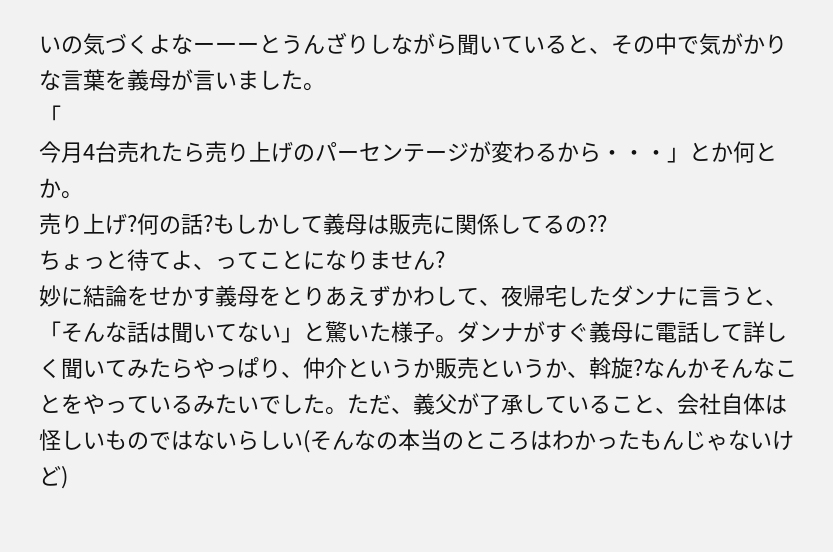いの気づくよなーーーとうんざりしながら聞いていると、その中で気がかりな言葉を義母が言いました。
「
今月4台売れたら売り上げのパーセンテージが変わるから・・・」とか何とか。
売り上げ?何の話?もしかして義母は販売に関係してるの??
ちょっと待てよ、ってことになりません?
妙に結論をせかす義母をとりあえずかわして、夜帰宅したダンナに言うと、「そんな話は聞いてない」と驚いた様子。ダンナがすぐ義母に電話して詳しく聞いてみたらやっぱり、仲介というか販売というか、斡旋?なんかそんなことをやっているみたいでした。ただ、義父が了承していること、会社自体は怪しいものではないらしい(そんなの本当のところはわかったもんじゃないけど)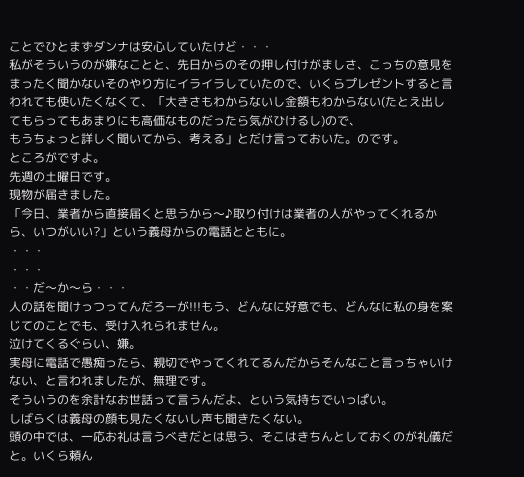ことでひとまずダンナは安心していたけど・・・
私がそういうのが嫌なことと、先日からのその押し付けがましさ、こっちの意見をまったく聞かないそのやり方にイライラしていたので、いくらプレゼントすると言われても使いたくなくて、「大きさもわからないし金額もわからない(たとえ出してもらってもあまりにも高価なものだったら気がひけるし)ので、
もうちょっと詳しく聞いてから、考える」とだけ言っておいた。のです。
ところがですよ。
先週の土曜日です。
現物が届きました。
「今日、業者から直接届くと思うから〜♪取り付けは業者の人がやってくれるから、いつがいい?」という義母からの電話とともに。
・・・
・・・
・・だ〜か〜ら・・・
人の話を聞けっつってんだろーが!!!もう、どんなに好意でも、どんなに私の身を案じてのことでも、受け入れられません。
泣けてくるぐらい、嫌。
実母に電話で愚痴ったら、親切でやってくれてるんだからそんなこと言っちゃいけない、と言われましたが、無理です。
そういうのを余計なお世話って言うんだよ、という気持ちでいっぱい。
しばらくは義母の顔も見たくないし声も聞きたくない。
頭の中では、一応お礼は言うべきだとは思う、そこはきちんとしておくのが礼儀だと。いくら頼ん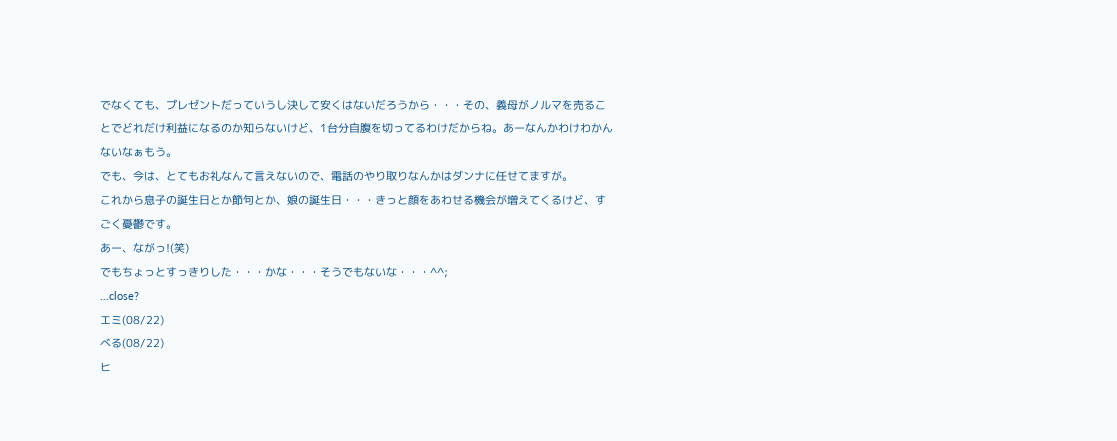でなくても、プレゼントだっていうし決して安くはないだろうから・・・その、義母がノルマを売ることでどれだけ利益になるのか知らないけど、1台分自腹を切ってるわけだからね。あーなんかわけわかんないなぁもう。
でも、今は、とてもお礼なんて言えないので、電話のやり取りなんかはダンナに任せてますが。
これから息子の誕生日とか節句とか、娘の誕生日・・・きっと顔をあわせる機会が増えてくるけど、すごく憂鬱です。
あー、ながっ!(笑)
でもちょっとすっきりした・・・かな・・・そうでもないな・・・^^;
...close?
エミ(08/22)
べる(08/22)
ヒ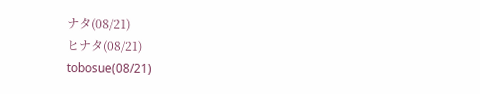ナタ(08/21)
ヒナタ(08/21)
tobosue(08/21)